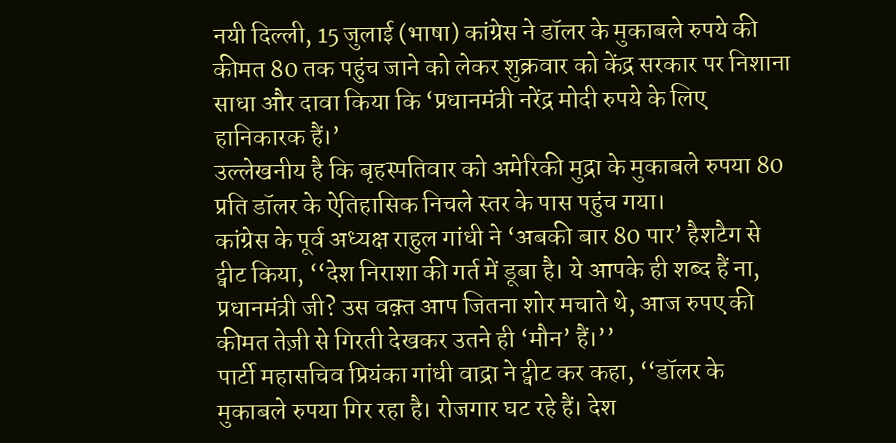नयी दिल्ली, 15 जुलाई (भाषा) कांग्रेस ने डॉलर के मुकाबले रुपये की कीमत 80 तक पहुंच जाने को लेकर शुक्रवार को केंद्र सरकार पर निशाना साधा और दावा किया कि ‘प्रधानमंत्री नरेंद्र मोदी रुपये के लिए हानिकारक हैं।’
उल्लेखनीय है कि बृहस्पतिवार को अमेरिकी मुद्रा के मुकाबले रुपया 80 प्रति डॉलर के ऐतिहासिक निचले स्तर के पास पहुंच गया।
कांग्रेस के पूर्व अध्यक्ष राहुल गांधी ने ‘अबकी बार 80 पार’ हैशटैग से ट्वीट किया, ‘‘देश निराशा की गर्त में डूबा है। ये आपके ही शब्द हैं ना, प्रधानमंत्री जी? उस वक़्त आप जितना शोर मचाते थे, आज रुपए की कीमत तेज़ी से गिरती देखकर उतने ही ‘मौन’ हैं।’’
पार्टी महासचिव प्रियंका गांधी वाद्रा ने ट्वीट कर कहा, ‘‘डॉलर के मुकाबले रुपया गिर रहा है। रोजगार घट रहे हैं। देश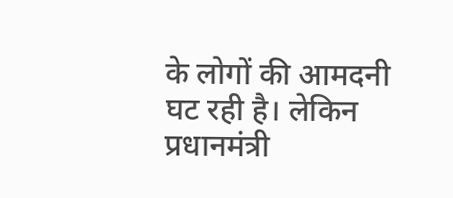के लोगों की आमदनी घट रही है। लेकिन प्रधानमंत्री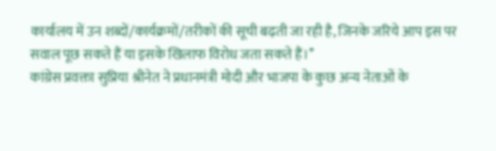कार्यालय में उन शब्दों/कार्यक्रमों/तरीकों की सूची बढ़ती जा रही है, जिनके जरिये आप इस पर सवाल पूछ सकते हैं या इसके खिलाफ विरोध जता सकते हैं।’’
कांग्रेस प्रवक्ता सुप्रिया श्रीनेत ने प्रधानमंत्री मोदी और भाजपा के कुछ अन्य नेताओं के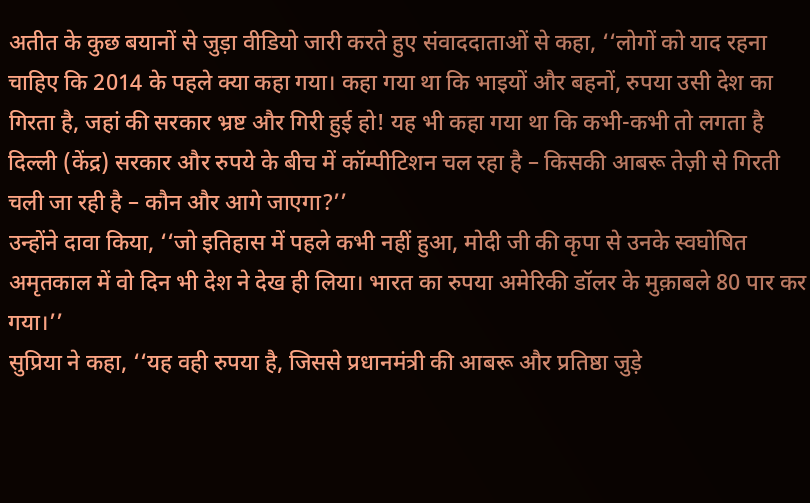अतीत के कुछ बयानों से जुड़ा वीडियो जारी करते हुए संवाददाताओं से कहा, ‘‘लोगों को याद रहना चाहिए कि 2014 के पहले क्या कहा गया। कहा गया था कि भाइयों और बहनों, रुपया उसी देश का गिरता है, जहां की सरकार भ्रष्ट और गिरी हुई हो! यह भी कहा गया था कि कभी-कभी तो लगता है दिल्ली (केंद्र) सरकार और रुपये के बीच में कॉम्पीटिशन चल रहा है – किसकी आबरू तेज़ी से गिरती चली जा रही है – कौन और आगे जाएगा?’’
उन्होंने दावा किया, ‘‘जो इतिहास में पहले कभी नहीं हुआ, मोदी जी की कृपा से उनके स्वघोषित अमृतकाल में वो दिन भी देश ने देख ही लिया। भारत का रुपया अमेरिकी डॉलर के मुक़ाबले 80 पार कर गया।’’
सुप्रिया ने कहा, ‘‘यह वही रुपया है, जिससे प्रधानमंत्री की आबरू और प्रतिष्ठा जुड़े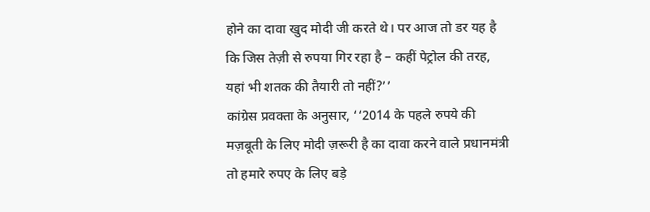होने का दावा खुद मोदी जी करते थे। पर आज तो डर यह है कि जिस तेज़ी से रुपया गिर रहा है – कहीं पेट्रोल की तरह, यहां भी शतक की तैयारी तो नहीं?’’
कांग्रेस प्रवक्ता के अनुसार, ‘‘2014 के पहले रुपये की मज़बूती के लिए मोदी ज़रूरी है का दावा करने वाले प्रधानमंत्री तो हमारे रुपए के लिए बड़े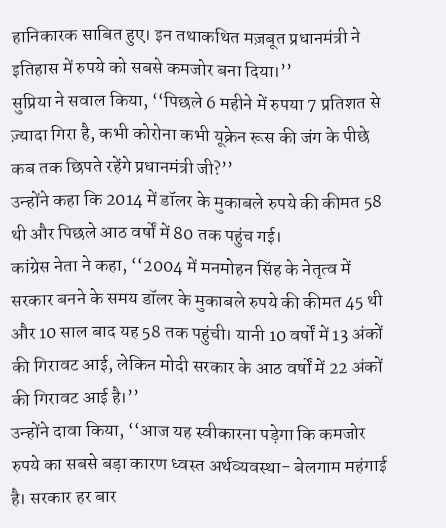हानिकारक साबित हुए। इन तथाकथित मज़बूत प्रधानमंत्री ने इतिहास में रुपये को सबसे कमजोर बना दिया।’’
सुप्रिया ने सवाल किया, ‘‘पिछले 6 महीने में रुपया 7 प्रतिशत से ज़्यादा गिरा है, कभी कोरोना कभी यूक्रेन रूस की जंग के पीछे कब तक छिपते रहेंगे प्रधानमंत्री जी?’’
उन्होंने कहा कि 2014 में डॉलर के मुकाबले रुपये की कीमत 58 थी और पिछले आठ वर्षों में 80 तक पहुंच गई।
कांग्रेस नेता ने कहा, ‘‘2004 में मनमोहन सिंह के नेतृत्व में सरकार बनने के समय डॉलर के मुकाबले रुपये की कीमत 45 थी और 10 साल बाद यह 58 तक पहुंची। यानी 10 वर्षों में 13 अंकों की गिरावट आई, लेकिन मोदी सरकार के आठ वर्षों में 22 अंकों की गिरावट आई है।’’
उन्होंने दावा किया, ‘‘आज यह स्वीकारना पड़ेगा कि कमजोर रुपये का सबसे बड़ा कारण ध्वस्त अर्थव्यवस्था- बेलगाम महंगाई है। सरकार हर बार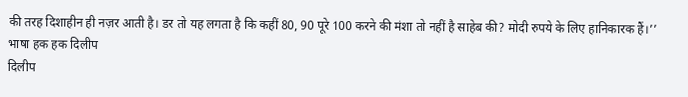की तरह दिशाहीन ही नज़र आती है। डर तो यह लगता है कि कहीं 80, 90 पूरे 100 करने की मंशा तो नहीं है साहेब की? मोदी रुपये के लिए हानिकारक हैं।’’
भाषा हक हक दिलीप
दिलीप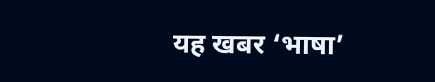यह खबर ‘भाषा’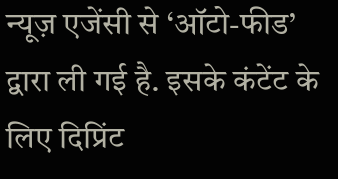न्यूज़ एजेंसी से ‘ऑटो-फीड’ द्वारा ली गई है. इसके कंटेंट के लिए दिप्रिंट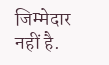जिम्मेदार नहीं है.